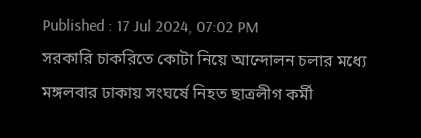Published : 17 Jul 2024, 07:02 PM
সরকারি চাকরিতে কোটা নিয়ে আন্দোলন চলার মধ্যে মঙ্গলবার ঢাকায় সংঘর্ষে নিহত ছাত্রলীগ কর্মী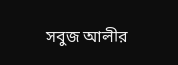সবুজ আলীর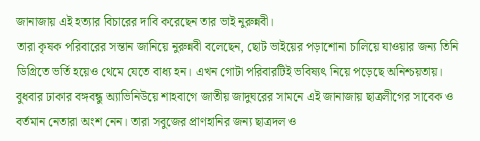জানাজায় এই হত্যার বিচারের দাবি করেছেন তার ভাই নুরুন্নবী।
তারা কৃষক পরিবারের সন্তান জানিয়ে নুরুন্নবী বলেছেন, ছোট ভাইয়ের পড়াশোনা চালিয়ে যাওয়ার জন্য তিনি ডিগ্রিতে ভর্তি হয়েও থেমে যেতে বাধ্য হন। এখন গোটা পরিবারটিই ভবিষ্যৎ নিয়ে পড়েছে অনিশ্চয়তায়।
বুধবার ঢাকার বঙ্গবন্ধু অ্যাভিনিউয়ে শাহবাগে জাতীয় জাদুঘরের সামনে এই জানাজায় ছাত্রলীগের সাবেক ও বর্তমান নেতারা অংশ নেন। তারা সবুজের প্রাণহানির জন্য ছাত্রদল ও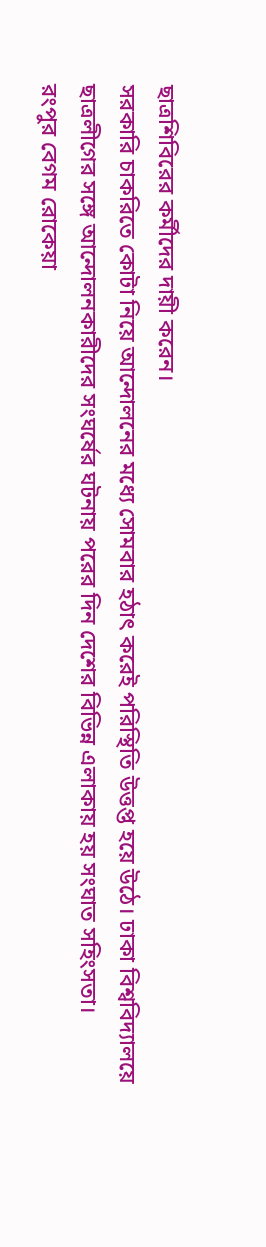ছাত্রশিবিরের কর্মীদের দায়ী করেন।
সরকারি চাকরিতে কোটা নিয়ে আন্দোলনের মধ্যে সোমবার হঠাৎ করেই পরিস্থিতি উত্তপ্ত হয়ে উঠে। ঢাকা বিশ্ববিদ্যালয়ে ছাত্রলীগের সঙ্গে আন্দোলনকারীদের সংঘর্ষের ঘটনায় পরের দিন দেশের বিভিন্ন এলাকায় হয় সংঘাত সহিংসতা।
রংপুর বেগম রোকেয়া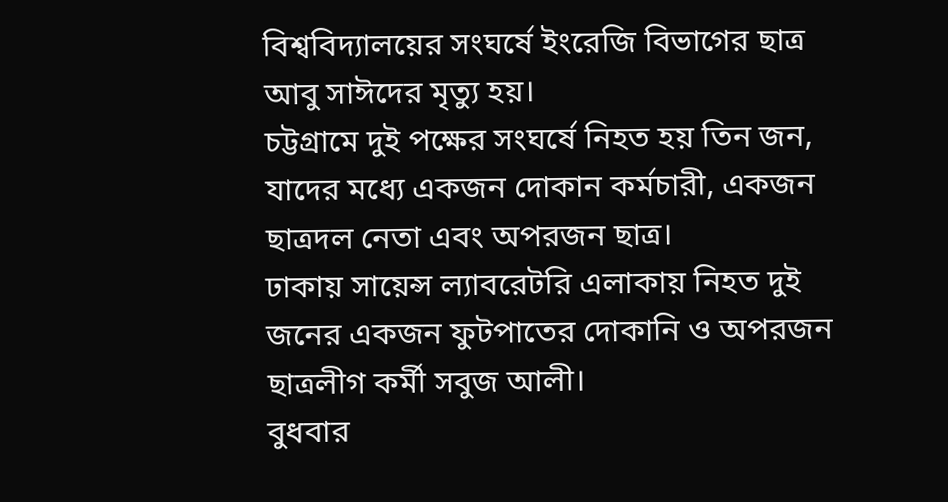বিশ্ববিদ্যালয়ের সংঘর্ষে ইংরেজি বিভাগের ছাত্র আবু সাঈদের মৃত্যু হয়।
চট্টগ্রামে দুই পক্ষের সংঘর্ষে নিহত হয় তিন জন, যাদের মধ্যে একজন দোকান কর্মচারী, একজন ছাত্রদল নেতা এবং অপরজন ছাত্র।
ঢাকায় সায়েন্স ল্যাবরেটরি এলাকায় নিহত দুই জনের একজন ফুটপাতের দোকানি ও অপরজন ছাত্রলীগ কর্মী সবুজ আলী।
বুধবার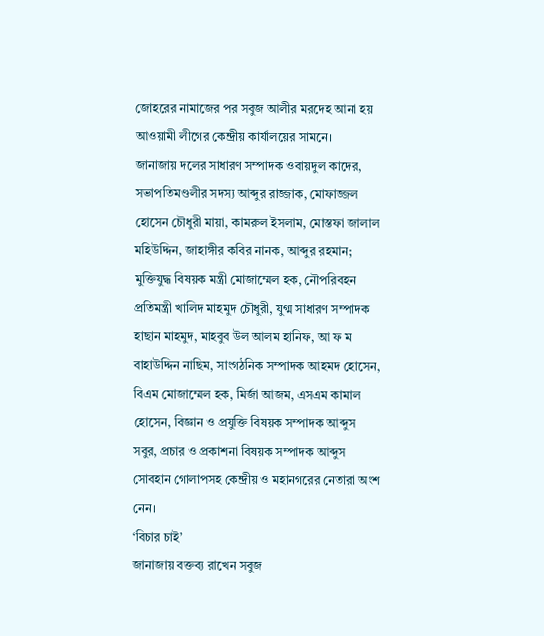জোহরের নামাজের পর সবুজ আলীর মরদেহ আনা হয় আওয়ামী লীগের কেন্দ্রীয় কার্যালয়ের সামনে।
জানাজায় দলের সাধারণ সম্পাদক ওবায়দুল কাদের, সভাপতিমণ্ডলীর সদস্য আব্দুর রাজ্জাক, মোফাজ্জল হোসেন চৌধুরী মায়া, কামরুল ইসলাম, মোস্তফা জালাল মহিউদ্দিন, জাহাঙ্গীর কবির নানক, আব্দুর রহমান; মুক্তিযুদ্ধ বিষয়ক মন্ত্রী মোজাম্মেল হক, নৌপরিবহন প্রতিমন্ত্রী খালিদ মাহমুদ চৌধুরী, যুগ্ম সাধারণ সম্পাদক হাছান মাহমুদ, মাহবুব উল আলম হানিফ, আ ফ ম বাহাউদ্দিন নাছিম, সাংগঠনিক সম্পাদক আহমদ হোসেন, বিএম মোজাম্মেল হক, মির্জা আজম, এসএম কামাল হোসেন, বিজ্ঞান ও প্রযুক্তি বিষয়ক সম্পাদক আব্দুস সবুর, প্রচার ও প্রকাশনা বিষয়ক সম্পাদক আব্দুস সোবহান গোলাপসহ কেন্দ্রীয় ও মহানগরের নেতারা অংশ নেন।
‘বিচার চাই’
জানাজায় বক্তব্য রাখেন সবুজ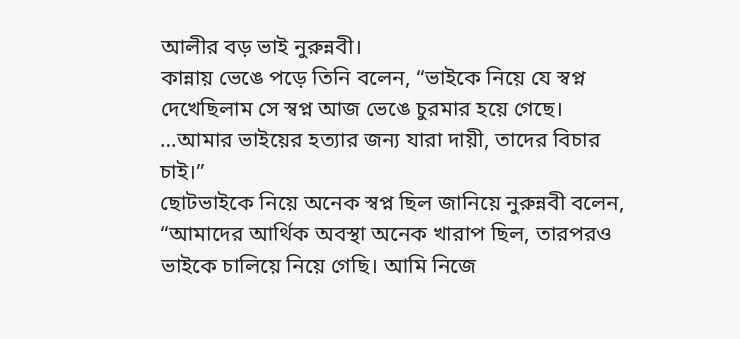আলীর বড় ভাই নুরুন্নবী।
কান্নায় ভেঙে পড়ে তিনি বলেন, “ভাইকে নিয়ে যে স্বপ্ন দেখেছিলাম সে স্বপ্ন আজ ভেঙে চুরমার হয়ে গেছে। …আমার ভাইয়ের হত্যার জন্য যারা দায়ী, তাদের বিচার চাই।”
ছোটভাইকে নিয়ে অনেক স্বপ্ন ছিল জানিয়ে নুরুন্নবী বলেন, “আমাদের আর্থিক অবস্থা অনেক খারাপ ছিল, তারপরও ভাইকে চালিয়ে নিয়ে গেছি। আমি নিজে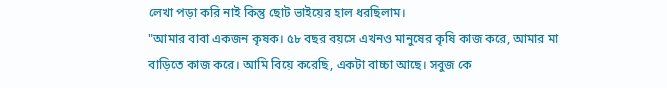লেখা পড়া করি নাই কিন্তু ছোট ভাইয়ের হাল ধরছিলাম।
"আমার বাবা একজন কৃষক। ৫৮ বছর বয়সে এখনও মানুষের কৃষি কাজ করে, আমার মা বাড়িতে কাজ করে। আমি বিয়ে করেছি, একটা বাচ্চা আছে। সবুজ কে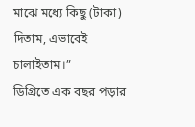মাঝে মধ্যে কিছু (টাকা) দিতাম, এভাবেই চালাইতাম।”
ডিগ্রিতে এক বছর পড়ার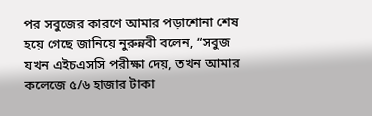পর সবুজের কারণে আমার পড়াশোনা শেষ হয়ে গেছে জানিয়ে নুরুন্নবী বলেন, “সবুজ যখন এইচএসসি পরীক্ষা দেয়, তখন আমার কলেজে ৫/৬ হাজার টাকা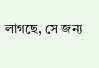লাগছে, সে জন্য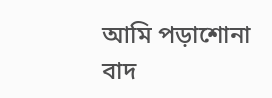আমি পড়াশোনা বাদ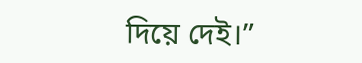দিয়ে দেই।”